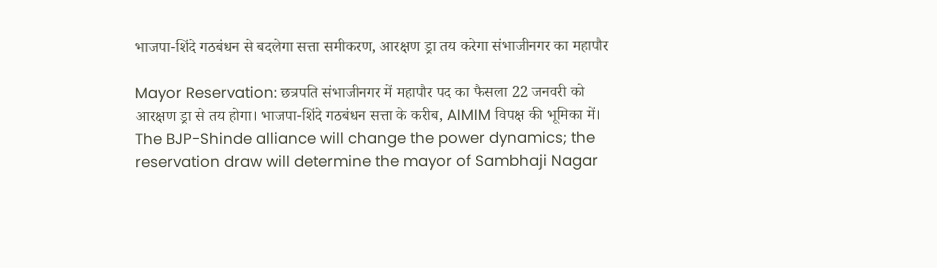भाजपा-शिंदे गठबंधन से बदलेगा सत्ता समीकरण, आरक्षण ड्रा तय करेगा संभाजीनगर का महापौर

Mayor Reservation: छत्रपति संभाजीनगर में महापौर पद का फैसला 22 जनवरी को आरक्षण ड्रा से तय होगा। भाजपा-शिंदे गठबंधन सत्ता के करीब, AIMIM विपक्ष की भूमिका में।
The BJP-Shinde alliance will change the power dynamics; the reservation draw will determine the mayor of Sambhaji Nagar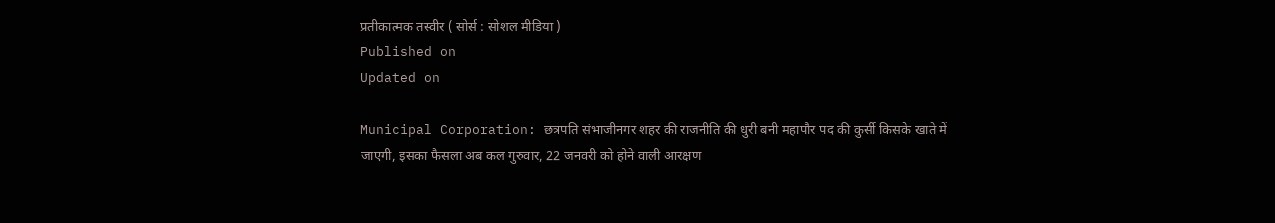प्रतीकात्मक तस्वीर ( सोर्स : सोशल मीडिया )
Published on
Updated on

Municipal Corporation: छत्रपति संभाजीनगर शहर की राजनीति की धुरी बनी महापौर पद की कुर्सी किसके खाते में जाएगी, इसका फैसला अब कल गुरुवार, 22 जनवरी को होने वाली आरक्षण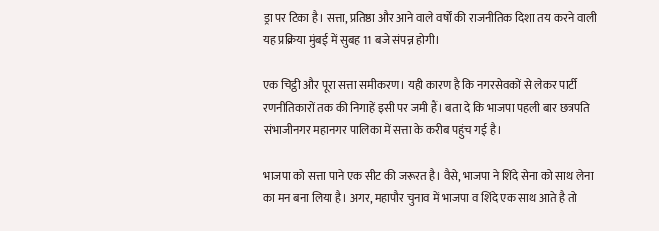ड्रा पर टिका है। सत्ता, प्रतिष्ठा और आने वाले वर्षों की राजनीतिक दिशा तय करने वाली यह प्रक्रिया मुंबई में सुबह 11 बजे संपन्न होगी।

एक चिट्ठी और पूरा सत्ता समीकरण। यही कारण है कि नगरसेवकों से लेकर पार्टी रणनीतिकारों तक की निगाहें इसी पर जमी हैं। बता दे कि भाजपा पहली बार छत्रपति संभाजीनगर महानगर पालिका में सत्ता के करीब पहुंच गई है।

भाजपा को सत्ता पाने एक सीट की जरूरत है। वैसे, भाजपा ने शिंदे सेना को साथ लेना का मन बना लिया है। अगर, महापौर चुनाव में भाजपा व शिंदे एक साथ आते है तो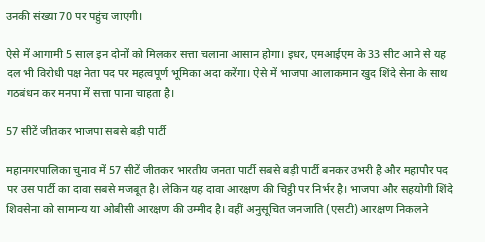उनकी संख्या 70 पर पहुंच जाएगी।

ऐसे में आगामी 5 साल इन दोनों को मिलकर सत्ता चलाना आसान होगा। इधर, एमआईएम के 33 सीट आने से यह दल भी विरोधी पक्ष नेता पद पर महत्वपूर्ण भूमिका अदा करेंगा। ऐसे में भाजपा आलाकमान खुद शिंदे सेना के साथ गठबंधन कर मनपा में सत्ता पाना चाहता है।

57 सीटें जीतकर भाजपा सबसे बड़ी पार्टी

महानगरपालिका चुनाव में 57 सीटें जीतकर भारतीय जनता पार्टी सबसे बड़ी पार्टी बनकर उभरी है और महापौर पद पर उस पार्टी का दावा सबसे मजबूत है। लेकिन यह दावा आरक्षण की चिट्ठी पर निर्भर है। भाजपा और सहयोगी शिंदे शिवसेना को सामान्य या ओबीसी आरक्षण की उम्मीद है। वहीं अनुसूचित जनजाति (एसटी) आरक्षण निकलने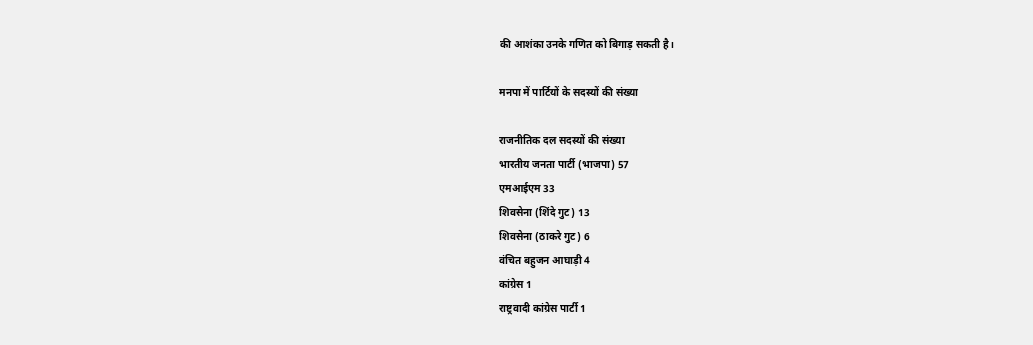की आशंका उनके गणित को बिगाड़ सकती है।

मनपा में पार्टियों के सदस्यों की संख्या

राजनीतिक दल सदस्यों की संख्या
भारतीय जनता पार्टी (भाजपा) 57
एमआईएम 33
शिवसेना (शिंदे गुट) 13
शिवसेना (ठाकरे गुट) 6
वंचित बहुजन आघाड़ी 4
कांग्रेस 1
राष्ट्रवादी कांग्रेस पार्टी 1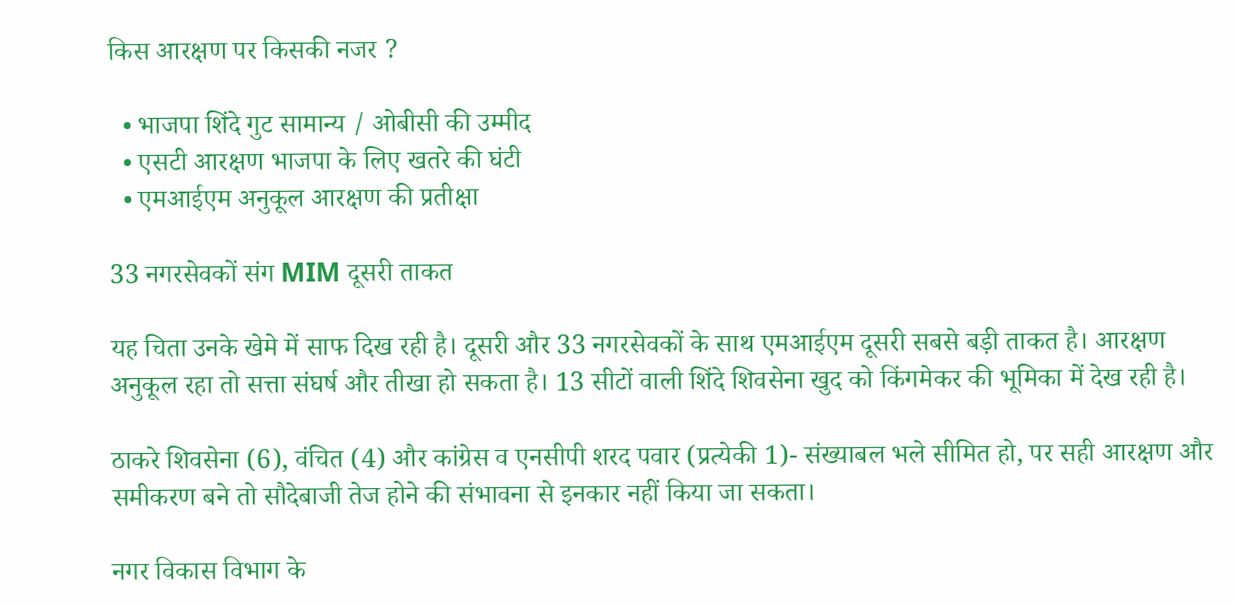किस आरक्षण पर किसकी नजर ?

  • भाजपा शिंदे गुट सामान्य / ओबीसी की उम्मीद
  • एसटी आरक्षण भाजपा के लिए खतरे की घंटी
  • एमआईएम अनुकूल आरक्षण की प्रतीक्षा

33 नगरसेवकों संग MIM दूसरी ताकत

यह चिता उनके खेमे में साफ दिख रही है। दूसरी और 33 नगरसेवकों के साथ एमआईएम दूसरी सबसे बड़ी ताकत है। आरक्षण अनुकूल रहा तो सत्ता संघर्ष और तीखा हो सकता है। 13 सीटों वाली शिंदे शिवसेना खुद को किंगमेकर की भूमिका में देख रही है।

ठाकरे शिवसेना (6), वंचित (4) और कांग्रेस व एनसीपी शरद पवार (प्रत्येकी 1)- संख्याबल भले सीमित हो, पर सही आरक्षण और समीकरण बने तो सौदेबाजी तेज होने की संभावना से इनकार नहीं किया जा सकता।

नगर विकास विभाग के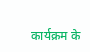कार्यक्रम के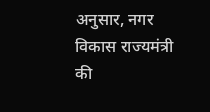अनुसार, नगर विकास राज्यमंत्री की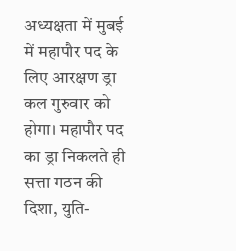अध्यक्षता में मुबई में महापौर पद के लिए आरक्षण ड्रा कल गुरुवार को होगा। महापौर पद का ड्रा निकलते ही सत्ता गठन की दिशा, युति-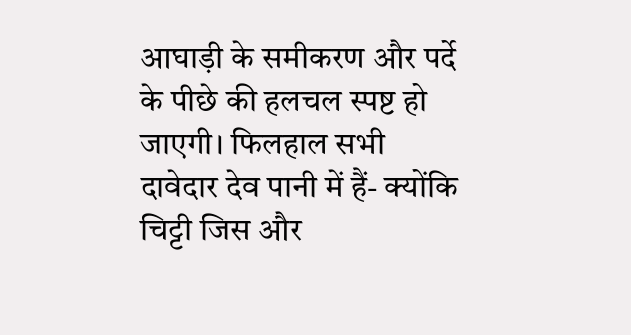आघाड़ी के समीकरण और पर्दे के पीछे की हलचल स्पष्ट हो जाएगी। फिलहाल सभी दावेदार देव पानी में हैं- क्योंकि चिट्टी जिस और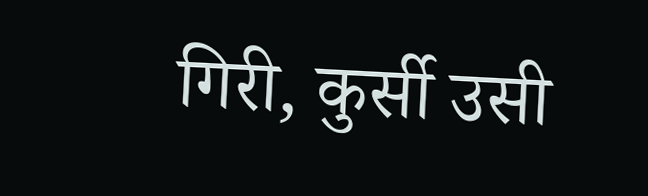गिरी, कुर्सी उसी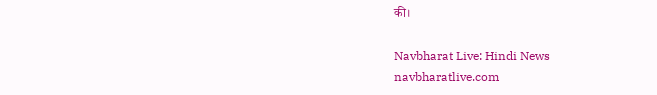की।

Navbharat Live: Hindi News
navbharatlive.com